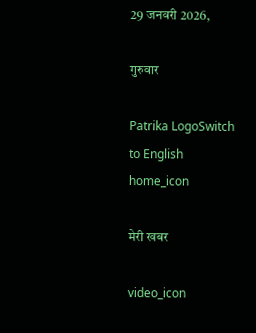29 जनवरी 2026,

गुरुवार

Patrika LogoSwitch to English
home_icon

मेरी खबर

video_icon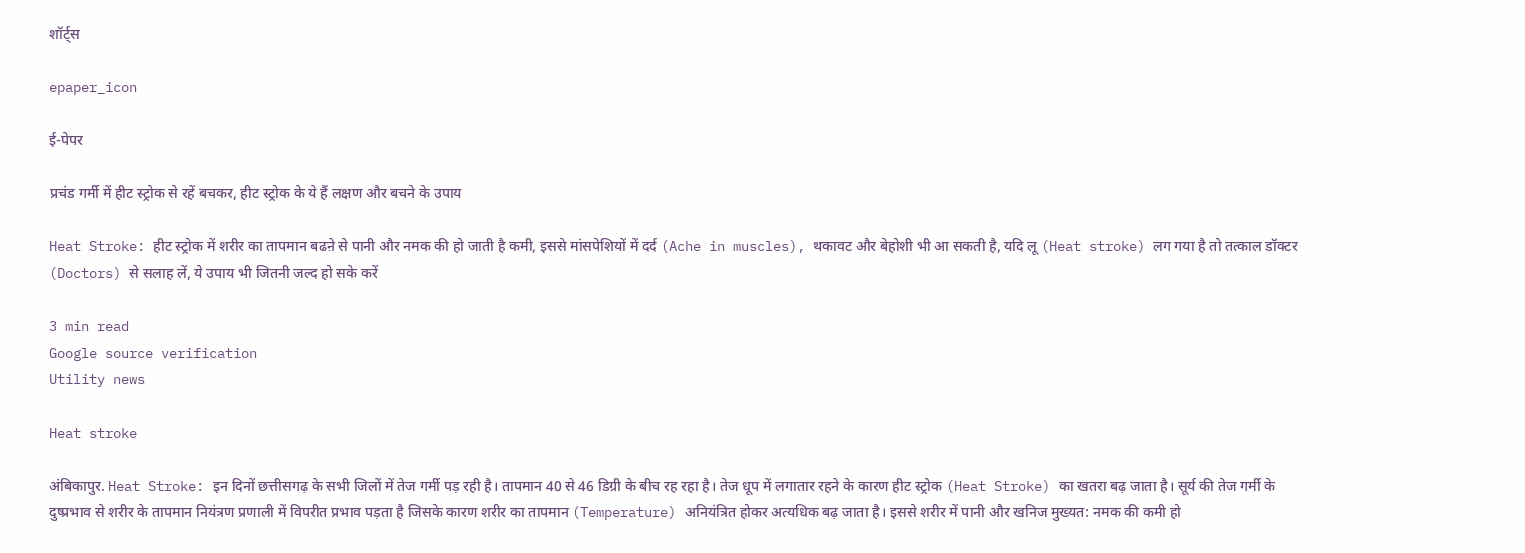शॉर्ट्स

epaper_icon

ई-पेपर

प्रचंड गर्मी में हीट स्ट्रोक से रहें बचकर, हीट स्ट्रोक के ये हैं लक्षण और बचने के उपाय

Heat Stroke: हीट स्ट्रोक में शरीर का तापमान बढऩे से पानी और नमक की हो जाती है कमी, इससे मांसपेशियों में दर्द (Ache in muscles), थकावट और बेहोशी भी आ सकती है, यदि लू (Heat stroke) लग गया है तो तत्काल डॉक्टर (Doctors) से सलाह लें, ये उपाय भी जितनी जल्द हो सके करें

3 min read
Google source verification
Utility news

Heat stroke

अंबिकापुर. Heat Stroke: इन दिनों छत्तीसगढ़ के सभी जिलों में तेज गर्मी पड़ रही है। तापमान 40 से 46 डिग्री के बीच रह रहा है। तेज धूप में लगातार रहने के कारण हीट स्ट्रोक (Heat Stroke) का खतरा बढ़ जाता है। सूर्य की तेज गर्मी के दुष्प्रभाव से शरीर के तापमान नियंत्रण प्रणाली में विपरीत प्रभाव पड़ता है जिसके कारण शरीर का तापमान (Temperature) अनियंत्रित होकर अत्यधिक बढ़ जाता है। इससे शरीर में पानी और खनिज मुख्यत: नमक की कमी हो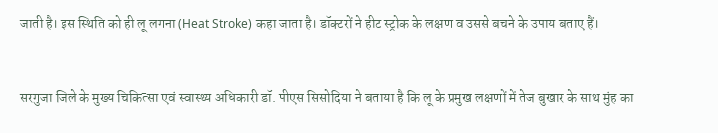जाती है। इस स्थिति को ही लू लगना (Heat Stroke) कहा जाता है। डॉक्टरों ने हीट स्ट्रोक के लक्षण व उससे बचने के उपाय बताए हैं।


सरगुजा जिले के मुख्य चिकित्सा एवं स्वास्थ्य अधिकारी डॉ. पीएस सिसोदिया ने बताया है कि लू के प्रमुख लक्षणों में तेज बुखार के साथ मुंह का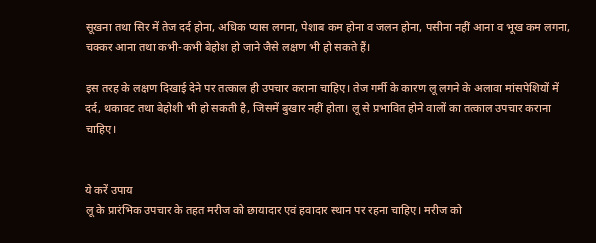सूखना तथा सिर में तेज दर्द होना, अधिक प्यास लगना, पेशाब कम होना व जलन होना, पसीना नहीं आना व भूख कम लगना, चक्कर आना तथा कभी-कभी बेहोश हो जाने जैसे लक्षण भी हो सकते हैं।

इस तरह के लक्षण दिखाई देने पर तत्काल ही उपचार कराना चाहिए। तेज गर्मी के कारण लू लगने के अलावा मांसपेशियों में दर्द, थकावट तथा बेहोशी भी हो सकती है, जिसमें बुखार नहीं होता। लू से प्रभावित होने वालों का तत्काल उपचार कराना चाहिए।


ये करें उपाय
लू के प्रारंभिक उपचार के तहत मरीज को छायादार एवं हवादार स्थान पर रहना चाहिए। मरीज को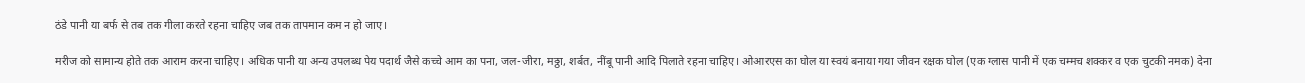ठंडे पानी या बर्फ से तब तक गीला करते रहना चाहिए जब तक तापमान कम न हो जाए।

मरीज को सामान्य होते तक आराम करना चाहिए। अधिक पानी या अन्य उपलब्ध पेय पदार्थ जैसे कच्चे आम का पना, जल-जीरा, मठ्ठा, शर्बत, नींबू पानी आदि पिलाते रहना चाहिए। ओआरएस का घोल या स्वयं बनाया गया जीवन रक्षक घोल (एक ग्लास पानी में एक चम्मच शक्कर व एक चुटकी नमक) देना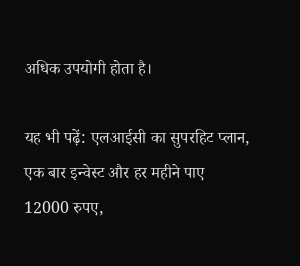अधिक उपयोगी होता है।

यह भी पढ़ें: एलआईसी का सुपरहिट प्लान, एक बार इन्वेस्ट और हर महीने पाए 12000 रुपए,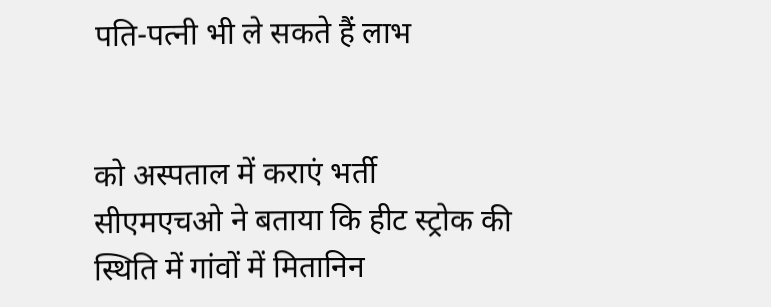पति-पत्नी भी ले सकते हैं लाभ


को अस्पताल में कराएं भर्ती
सीएमएचओ ने बताया कि हीट स्ट्रोक की स्थिति में गांवों में मितानिन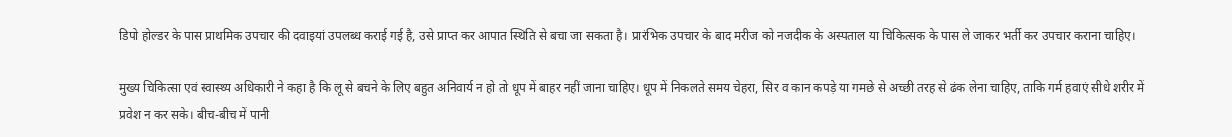डिपो होल्डर के पास प्राथमिक उपचार की दवाइयां उपलब्ध कराई गई है, उसे प्राप्त कर आपात स्थिति से बचा जा सकता है। प्रारंभिक उपचार के बाद मरीज को नजदीक के अस्पताल या चिकित्सक के पास ले जाकर भर्ती कर उपचार कराना चाहिए।

मुख्य चिकित्सा एवं स्वास्थ्य अधिकारी ने कहा है कि लू से बचने के लिए बहुत अनिवार्य न हो तो धूप में बाहर नहीं जाना चाहिए। धूप में निकलते समय चेहरा, सिर व कान कपड़े या गमछे से अच्छी तरह से ढंक लेना चाहिए, ताकि गर्म हवाएं सीधे शरीर में प्रवेश न कर सके। बीच-बीच में पानी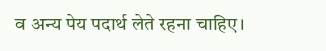व अन्य पेय पदार्थ लेते रहना चाहिए।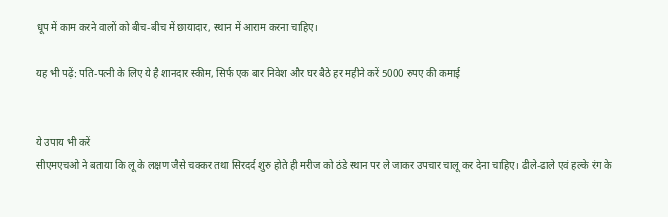धूप में काम करने वालों को बीच-बीच में छायादार, स्थान में आराम करना चाहिए।

यह भी पढ़ें: पति-पत्नी के लिए ये है शानदार स्कीम, सिर्फ एक बार निवेश और घर बैठे हर महीने करें 5000 रुपए की कमाई


ये उपाय भी करें
सीएमएचओ ने बताया कि लू के लक्षण जैसे चक्कर तथा सिरदर्द शुरु होते ही मरीज को ठंडे स्थान पर ले जाकर उपचार चालू कर देना चाहिए। ढीले-ढाले एवं हल्के रंग के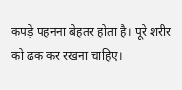कपड़े पहनना बेहतर होता है। पूरे शरीर को ढक कर रखना चाहिए।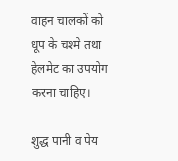वाहन चालकों को धूप के चश्मे तथा हेलमेट का उपयोग करना चाहिए।

शुद्ध पानी व पेय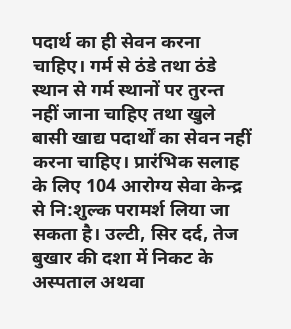पदार्थ का ही सेवन करना चाहिए। गर्म से ठंडे तथा ठंडे स्थान से गर्म स्थानों पर तुरन्त नहीं जाना चाहिए तथा खुले बासी खाद्य पदार्थों का सेवन नहीं करना चाहिए। प्रारंभिक सलाह के लिए 104 आरोग्य सेवा केन्द्र से नि:शुल्क परामर्श लिया जा सकता है। उल्टी, सिर दर्द, तेज बुखार की दशा में निकट के अस्पताल अथवा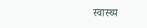स्वास्थ्य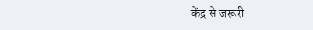केंद्र से जरूरी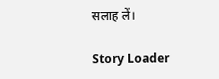सलाह लें।

Story Loader